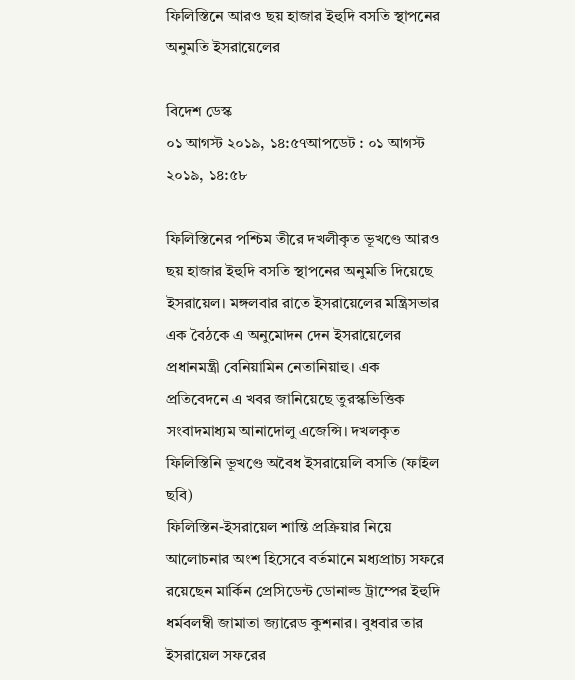ফিলিস্তিনে আরও ছয় হাজার ইহুদি বসতি স্থাপনের অনুমতি ইসরায়েলের

বিদেশ ডেস্ক
০১ আগস্ট ২০১৯, ১৪:৫৭আপডেট : ০১ আগস্ট ২০১৯, ১৪:৫৮

ফিলিস্তিনের পশ্চিম তীরে দখলীকৃত ভূখণ্ডে আরও ছয় হাজার ইহুদি বসতি স্থাপনের অনুমতি দিয়েছে ইসরায়েল। মঙ্গলবার রাতে ইসরায়েলের মন্ত্রিসভার এক বৈঠকে এ অনুমোদন দেন ইসরায়েলের প্রধানমন্ত্রী বেনিয়ামিন নেতানিয়াহু। এক প্রতিবেদনে এ খবর জানিয়েছে তুরস্কভিত্তিক সংবাদমাধ্যম আনাদোলু এজেন্সি। দখলকৃত ফিলিস্তিনি ভূখণ্ডে অবৈধ ইসরায়েলি বসতি (ফাইল ছবি)
ফিলিস্তিন-ইসরায়েল শান্তি প্রক্রিয়ার নিয়ে আলোচনার অংশ হিসেবে বর্তমানে মধ্যপ্রাচ্য সফরে রয়েছেন মার্কিন প্রেসিডেন্ট ডোনাল্ড ট্রাম্পের ইহুদি ধর্মবলম্বী জামাতা জ্যারেড কুশনার। বুধবার তার ইসরায়েল সফরের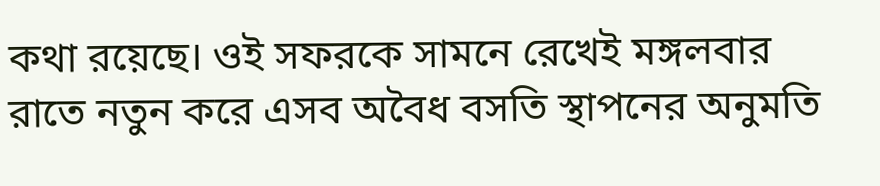কথা রয়েছে। ওই সফরকে সামনে রেখেই মঙ্গলবার রাতে নতুন করে এসব অবৈধ বসতি স্থাপনের অনুমতি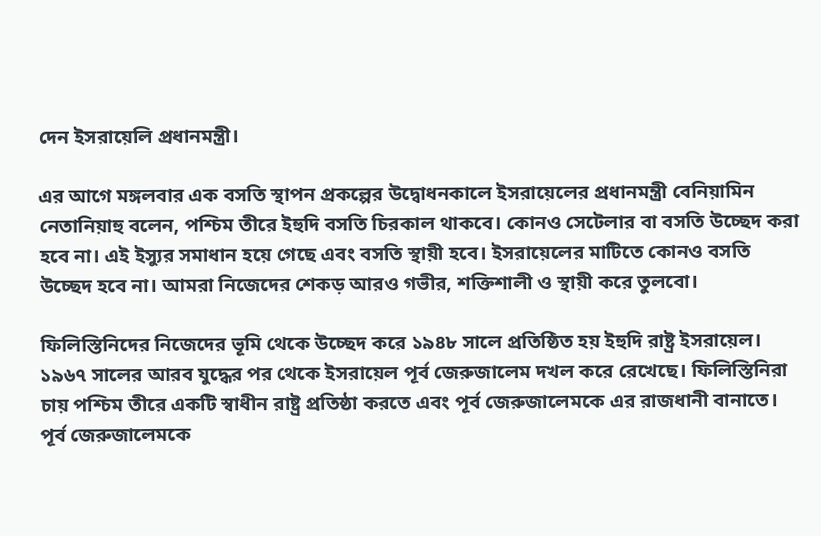দেন ইসরায়েলি প্রধানমন্ত্রী।

এর আগে মঙ্গলবার এক বসতি স্থাপন প্রকল্পের উদ্বোধনকালে ইসরায়েলের প্রধানমন্ত্রী বেনিয়ামিন নেতানিয়াহু বলেন, পশ্চিম তীরে ইহুদি বসতি চিরকাল থাকবে। কোনও সেটেলার বা বসতি উচ্ছেদ করা হবে না। এই ইস্যুর সমাধান হয়ে গেছে এবং বসতি স্থায়ী হবে। ইসরায়েলের মাটিতে কোনও বসতি উচ্ছেদ হবে না। আমরা নিজেদের শেকড় আরও গভীর, শক্তিশালী ও স্থায়ী করে তুলবো।

ফিলিস্তিনিদের নিজেদের ভূমি থেকে উচ্ছেদ করে ১৯৪৮ সালে প্রতিষ্ঠিত হয় ইহুদি রাষ্ট্র ইসরায়েল। ১৯৬৭ সালের আরব যুদ্ধের পর থেকে ইসরায়েল পূর্ব জেরুজালেম দখল করে রেখেছে। ফিলিস্তিনিরা চায় পশ্চিম তীরে একটি স্বাধীন রাষ্ট্র প্রতিষ্ঠা করতে এবং পূর্ব জেরুজালেমকে এর রাজধানী বানাতে। পূর্ব জেরুজালেমকে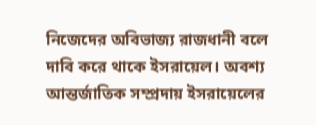নিজেদের অবিভাজ্য রাজধানী বলে দাবি করে থাকে ইসরায়েল। অবশ্য আন্তর্জাতিক সম্প্রদায় ইসরায়েলের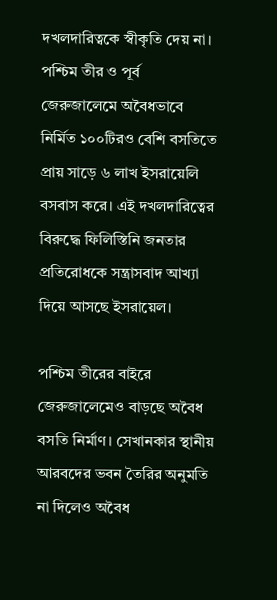দখলদারিত্বকে স্বীকৃতি দেয় না। পশ্চিম তীর ও পূর্ব জেরুজালেমে অবৈধভাবে নির্মিত ১০০টিরও বেশি বসতিতে প্রায় সাড়ে ৬ লাখ ইসরায়েলি বসবাস করে। এই দখলদারিত্বের বিরুদ্ধে ফিলিস্তিনি জনতার প্রতিরোধকে সন্ত্রাসবাদ আখ্যা দিয়ে আসছে ইসরায়েল।

পশ্চিম তীরের বাইরে জেরুজালেমেও বাড়ছে অবৈধ বসতি নির্মাণ। সেখানকার স্থানীয় আরবদের ভবন তৈরির অনুমতি না দিলেও অবৈধ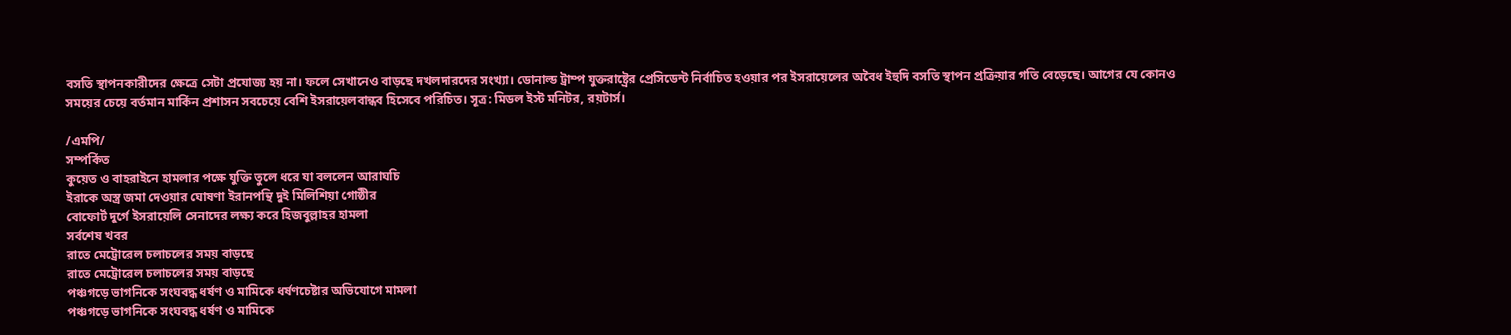বসতি স্থাপনকারীদের ক্ষেত্রে সেটা প্রযোজ্য হয় না। ফলে সেখানেও বাড়ছে দখলদারদের সংখ্যা। ডোনাল্ড ট্রাম্প যুক্তরাষ্ট্রের প্রেসিডেন্ট নির্বাচিত হওয়ার পর ইসরায়েলের অবৈধ ইহুদি বসতি স্থাপন প্রক্রিয়ার গতি বেড়েছে। আগের যে কোনও সময়ের চেয়ে বর্তমান মার্কিন প্রশাসন সবচেয়ে বেশি ইসরায়েলবান্ধব হিসেবে পরিচিত। সূত্র: মিডল ইস্ট মনিটর, রয়টার্স।

/এমপি/
সম্পর্কিত
কুয়েত ও বাহরাইনে হামলার পক্ষে যুক্তি তুলে ধরে যা বললেন আরাঘচি
ইরাকে অস্ত্র জমা দেওয়ার ঘোষণা ইরানপন্থি দুই মিলিশিয়া গোষ্ঠীর
বোফোর্ট দুর্গে ইসরায়েলি সেনাদের লক্ষ্য করে হিজবুল্লাহর হামলা
সর্বশেষ খবর
রাতে মেট্রোরেল চলাচলের সময় বাড়ছে
রাতে মেট্রোরেল চলাচলের সময় বাড়ছে
পঞ্চগড়ে ভাগনিকে সংঘবদ্ধ ধর্ষণ ও মামিকে ধর্ষণচেষ্টার অভিযোগে মামলা
পঞ্চগড়ে ভাগনিকে সংঘবদ্ধ ধর্ষণ ও মামিকে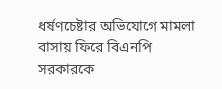ধর্ষণচেষ্টার অভিযোগে মামলা
বাসায় ফিরে বিএনপি সরকারকে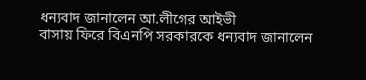ধন্যবাদ জানালেন আ.লীগের আইভী
বাসায় ফিরে বিএনপি সরকারকে ধন্যবাদ জানালেন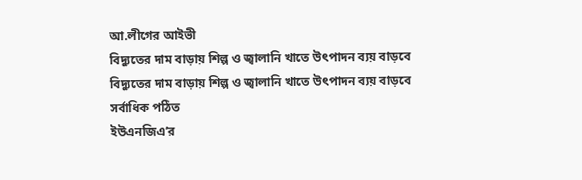আ.লীগের আইভী
বিদ্যুতের দাম বাড়ায় শিল্প ও জ্বালানি খাতে উৎপাদন ব্যয় বাড়বে
বিদ্যুতের দাম বাড়ায় শিল্প ও জ্বালানি খাতে উৎপাদন ব্যয় বাড়বে
সর্বাধিক পঠিত
ইউএনজিএ’র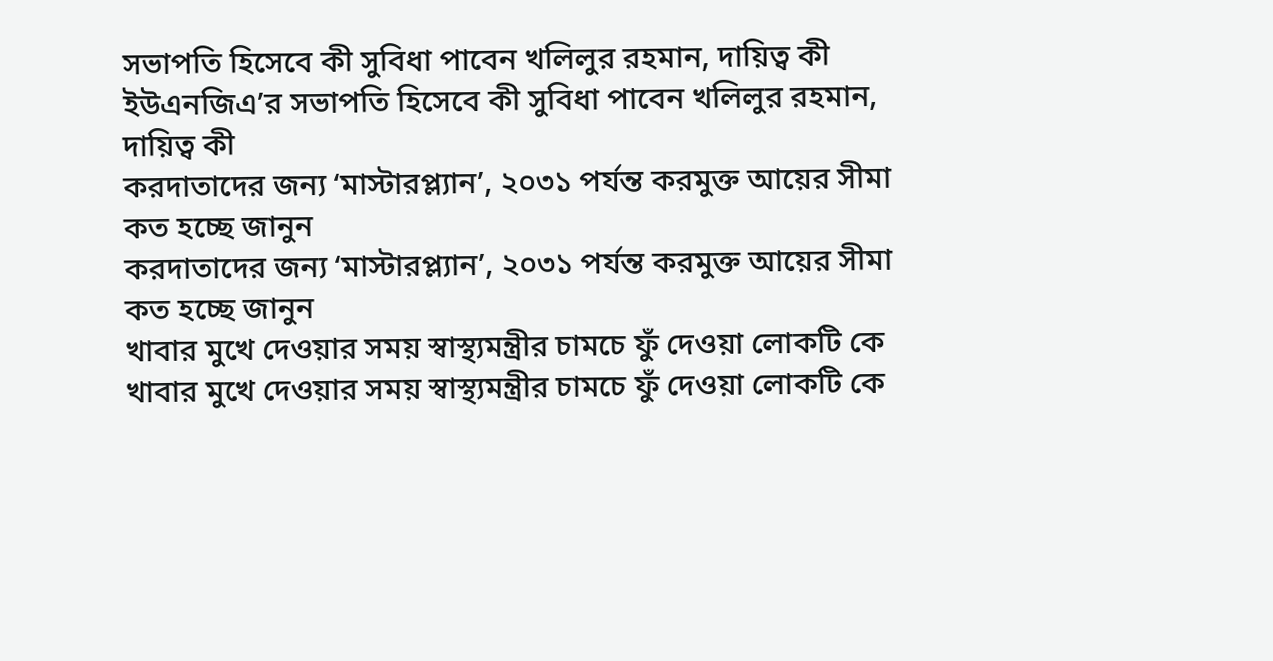সভাপতি হিসেবে কী সুবিধা পাবেন খলিলুর রহমান, দায়িত্ব কী
ইউএনজিএ’র সভাপতি হিসেবে কী সুবিধা পাবেন খলিলুর রহমান, দায়িত্ব কী
করদাতাদের জন্য ‘মাস্টারপ্ল্যান’, ২০৩১ পর্যন্ত করমুক্ত আয়ের সীমা কত হচ্ছে জানুন
করদাতাদের জন্য ‘মাস্টারপ্ল্যান’, ২০৩১ পর্যন্ত করমুক্ত আয়ের সীমা কত হচ্ছে জানুন
খাবার মুখে দেওয়ার সময় স্বাস্থ্যমন্ত্রীর চামচে ফুঁ দেওয়া লোকটি কে
খাবার মুখে দেওয়ার সময় স্বাস্থ্যমন্ত্রীর চামচে ফুঁ দেওয়া লোকটি কে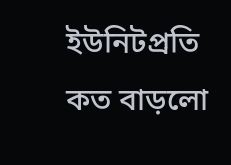ইউনিটপ্রতি কত বাড়লো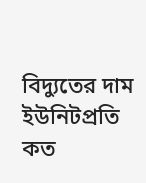বিদ্যুতের দাম
ইউনিটপ্রতি কত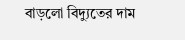বাড়লো বিদ্যুতের দাম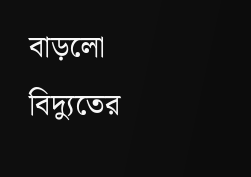বাড়লো বিদ্যুতের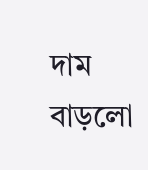দাম
বাড়লো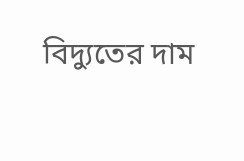বিদ্যুতের দাম